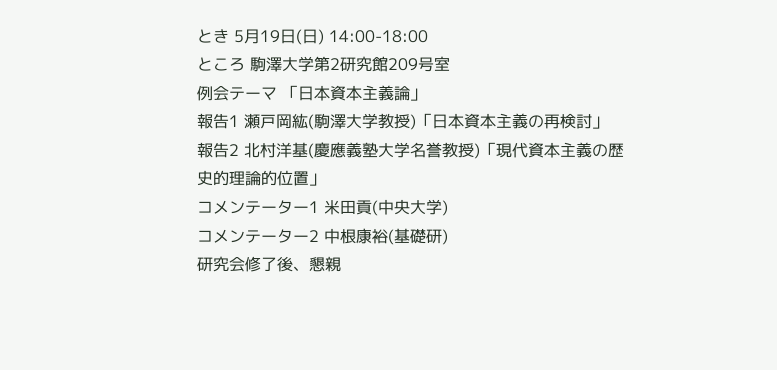とき 5月19日(日) 14:00-18:00
ところ 駒澤大学第2研究館209号室
例会テーマ 「日本資本主義論」
報告1 瀬戸岡紘(駒澤大学教授)「日本資本主義の再検討」
報告2 北村洋基(慶應義塾大学名誉教授)「現代資本主義の歴史的理論的位置」
コメンテーター1 米田貢(中央大学)
コメンテーター2 中根康裕(基礎研)
研究会修了後、懇親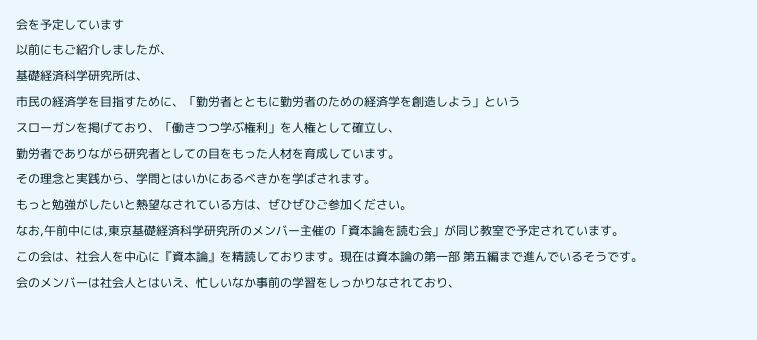会を予定しています
以前にもご紹介しましたが、
基礎経済科学研究所は、
市民の経済学を目指すために、「勤労者とともに勤労者のための経済学を創造しよう」という
スローガンを掲げており、「働きつつ学ぶ権利」を人権として確立し、
勤労者でありながら研究者としての目をもった人材を育成しています。
その理念と実践から、学問とはいかにあるべきかを学ばされます。
もっと勉強がしたいと熱望なされている方は、ぜひぜひご参加ください。
なお,午前中には,東京基礎経済科学研究所のメンバー主催の「資本論を読む会」が同じ教室で予定されています。
この会は、社会人を中心に『資本論』を精読しております。現在は資本論の第一部 第五編まで進んでいるそうです。
会のメンバーは社会人とはいえ、忙しいなか事前の学習をしっかりなされており、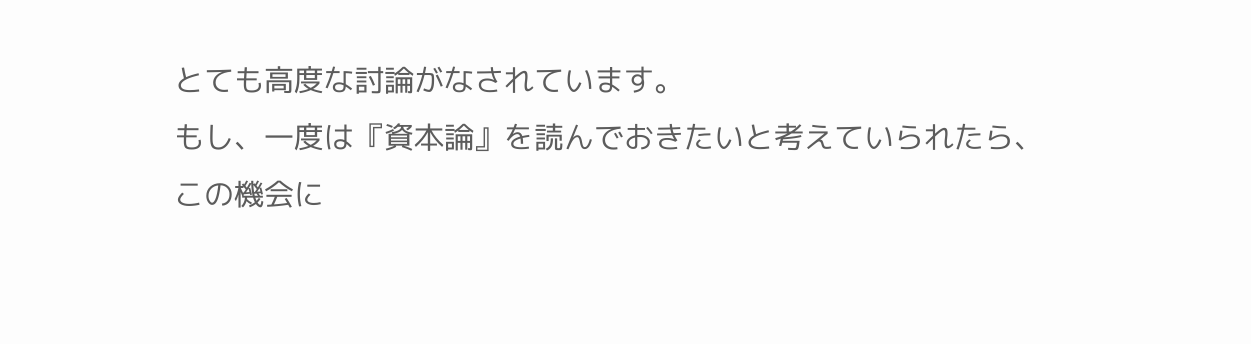とても高度な討論がなされています。
もし、一度は『資本論』を読んでおきたいと考えていられたら、
この機会に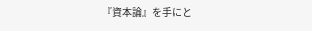『資本論』を手にと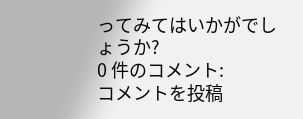ってみてはいかがでしょうか?
0 件のコメント:
コメントを投稿